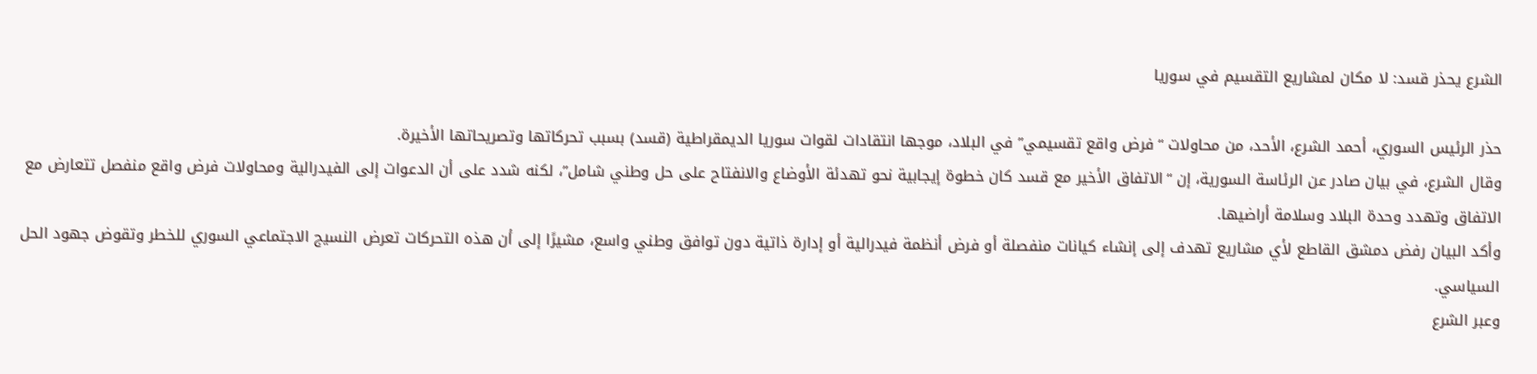الشرع يحذر قسد: لا مكان لمشاريع التقسيم في سوريا

حذر الرئيس السوري، أحمد الشرع، الأحد، من محاولات “فرض واقع تقسيمي” في البلاد، موجها انتقادات لقوات سوريا الديمقراطية (قسد) بسبب تحركاتها وتصريحاتها الأخيرة.
وقال الشرع، في بيان صادر عن الرئاسة السورية، إن “الاتفاق الأخير مع قسد كان خطوة إيجابية نحو تهدئة الأوضاع والانفتاح على حل وطني شامل”، لكنه شدد على أن الدعوات إلى الفيدرالية ومحاولات فرض واقع منفصل تتعارض مع الاتفاق وتهدد وحدة البلاد وسلامة أراضيها.
وأكد البيان رفض دمشق القاطع لأي مشاريع تهدف إلى إنشاء كيانات منفصلة أو فرض أنظمة فيدرالية أو إدارة ذاتية دون توافق وطني واسع، مشيرًا إلى أن هذه التحركات تعرض النسيج الاجتماعي السوري للخطر وتقوض جهود الحل السياسي.
وعبر الشرع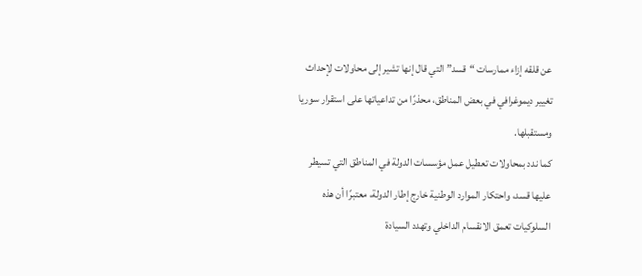عن قلقه إزاء ممارسات “قسد” التي قال إنها تشير إلى محاولات لإحداث تغيير ديموغرافي في بعض المناطق، محذرًا من تداعياتها على استقرار سوريا ومستقبلها.
كما ندد بمحاولات تعطيل عمل مؤسسات الدولة في المناطق التي تسيطر عليها قسد، واحتكار الموارد الوطنية خارج إطار الدولة، معتبرًا أن هذه السلوكيات تعمق الانقسام الداخلي وتهدد السيادة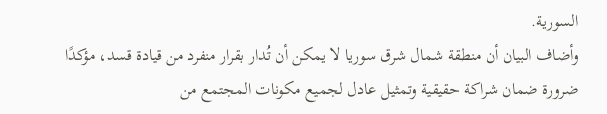السورية.
وأضاف البيان أن منطقة شمال شرق سوريا لا يمكن أن تُدار بقرار منفرد من قيادة قسد، مؤكدًا ضرورة ضمان شراكة حقيقية وتمثيل عادل لجميع مكونات المجتمع من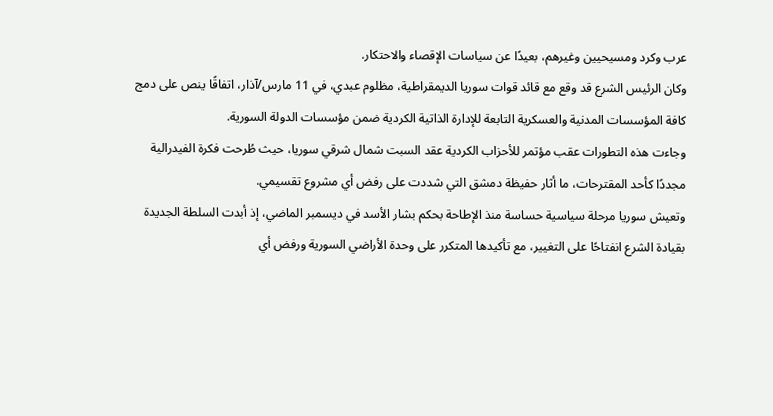عرب وكرد ومسيحيين وغيرهم، بعيدًا عن سياسات الإقصاء والاحتكار.
وكان الرئيس الشرع قد وقع مع قائد قوات سوريا الديمقراطية، مظلوم عبدي، في 11 مارس/آذار، اتفاقًا ينص على دمج كافة المؤسسات المدنية والعسكرية التابعة للإدارة الذاتية الكردية ضمن مؤسسات الدولة السورية.
وجاءت هذه التطورات عقب مؤتمر للأحزاب الكردية عقد السبت شمال شرقي سوريا، حيث طُرحت فكرة الفيدرالية مجددًا كأحد المقترحات، ما أثار حفيظة دمشق التي شددت على رفض أي مشروع تقسيمي.
وتعيش سوريا مرحلة سياسية حساسة منذ الإطاحة بحكم بشار الأسد في ديسمبر الماضي، إذ أبدت السلطة الجديدة بقيادة الشرع انفتاحًا على التغيير، مع تأكيدها المتكرر على وحدة الأراضي السورية ورفض أي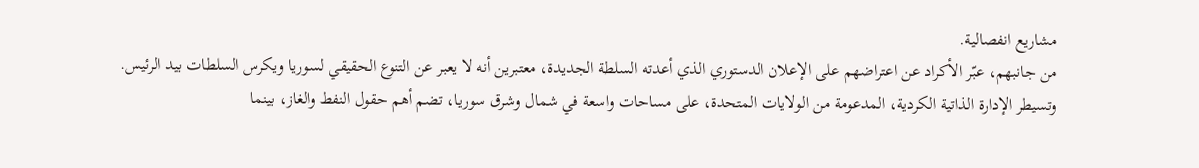مشاريع انفصالية.
من جانبهم، عبّر الأكراد عن اعتراضهم على الإعلان الدستوري الذي أعدته السلطة الجديدة، معتبرين أنه لا يعبر عن التنوع الحقيقي لسوريا ويكرس السلطات بيد الرئيس.
وتسيطر الإدارة الذاتية الكردية، المدعومة من الولايات المتحدة، على مساحات واسعة في شمال وشرق سوريا، تضم أهم حقول النفط والغاز، بينما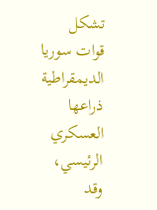تشكل قوات سوريا الديمقراطية ذراعها العسكري الرئيسي، وقد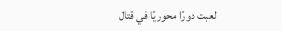لعبت دورًا محوريًا في قتال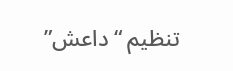تنظيم “داعش”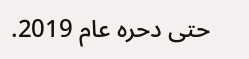حتى دحره عام 2019.